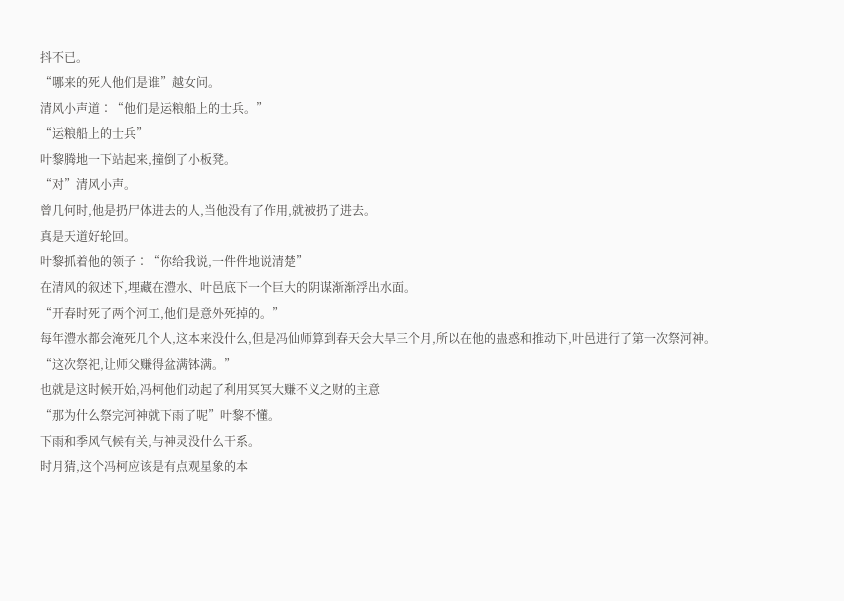抖不已。
“哪来的死人他们是谁”越女问。
清风小声道∶“他们是运粮船上的士兵。”
“运粮船上的士兵”
叶黎腾地一下站起来,撞倒了小板凳。
“对”清风小声。
曾几何时,他是扔尸体进去的人,当他没有了作用,就被扔了进去。
真是天道好轮回。
叶黎抓着他的领子∶“你给我说,一件件地说清楚”
在清风的叙述下,埋藏在澧水、叶邑底下一个巨大的阴谋渐渐浮出水面。
“开春时死了两个河工,他们是意外死掉的。”
每年澧水都会淹死几个人,这本来没什么,但是冯仙师算到春天会大旱三个月,所以在他的蛊惑和推动下,叶邑进行了第一次祭河神。
“这次祭祀,让师父赚得盆满钵满。”
也就是这时候开始,冯柯他们动起了利用冥冥大赚不义之财的主意
“那为什么祭完河神就下雨了呢”叶黎不懂。
下雨和季风气候有关,与神灵没什么干系。
时月猜,这个冯柯应该是有点观星象的本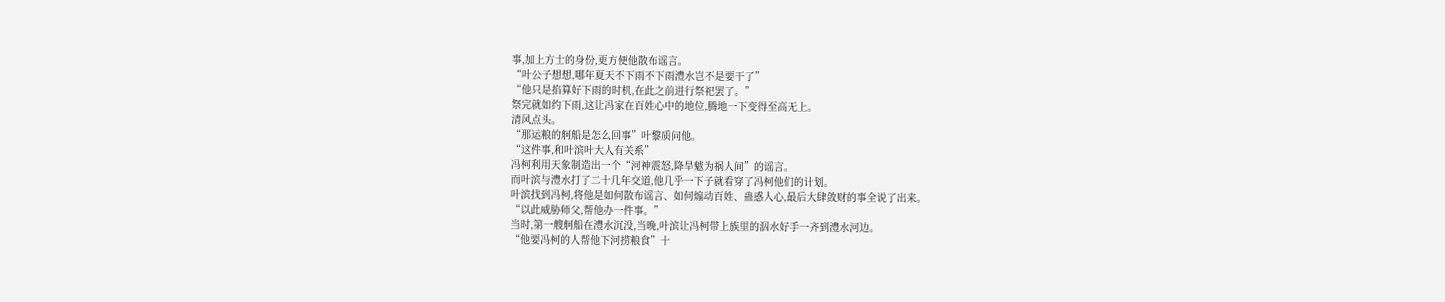事,加上方士的身份,更方便他散布谣言。
“叶公子想想,哪年夏天不下雨不下雨澧水岂不是要干了”
“他只是掐算好下雨的时机,在此之前进行祭祀罢了。”
祭完就如约下雨,这让冯家在百姓心中的地位,腾地一下变得至高无上。
清风点头。
“那运粮的舸船是怎么回事”叶黎质问他。
“这件事,和叶滨叶大人有关系”
冯柯利用天象制造出一个“河神震怒,降旱魃为祸人间”的谣言。
而叶滨与澧水打了二十几年交道,他几乎一下子就看穿了冯柯他们的计划。
叶滨找到冯柯,将他是如何散布谣言、如何煽动百姓、蛊惑人心,最后大肆敛财的事全说了出来。
“以此威胁师父,帮他办一件事。”
当时,第一艘舸船在澧水沉没,当晚,叶滨让冯柯带上族里的泅水好手一齐到澧水河边。
“他要冯柯的人帮他下河捞粮食”十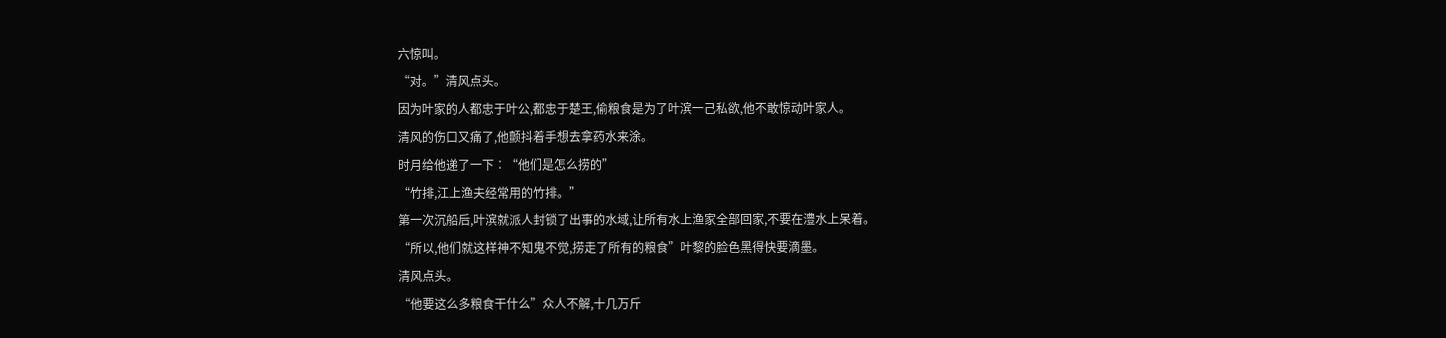六惊叫。
“对。”清风点头。
因为叶家的人都忠于叶公,都忠于楚王,偷粮食是为了叶滨一己私欲,他不敢惊动叶家人。
清风的伤口又痛了,他颤抖着手想去拿药水来涂。
时月给他递了一下∶“他们是怎么捞的”
“竹排,江上渔夫经常用的竹排。”
第一次沉船后,叶滨就派人封锁了出事的水域,让所有水上渔家全部回家,不要在澧水上呆着。
“所以,他们就这样神不知鬼不觉,捞走了所有的粮食”叶黎的脸色黑得快要滴墨。
清风点头。
“他要这么多粮食干什么”众人不解,十几万斤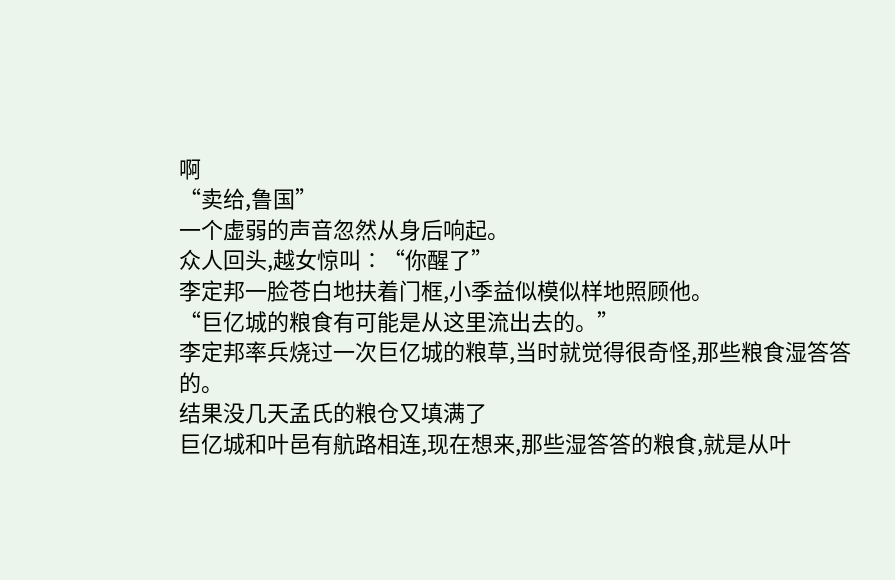啊
“卖给,鲁国”
一个虚弱的声音忽然从身后响起。
众人回头,越女惊叫∶“你醒了”
李定邦一脸苍白地扶着门框,小季益似模似样地照顾他。
“巨亿城的粮食有可能是从这里流出去的。”
李定邦率兵烧过一次巨亿城的粮草,当时就觉得很奇怪,那些粮食湿答答的。
结果没几天孟氏的粮仓又填满了
巨亿城和叶邑有航路相连,现在想来,那些湿答答的粮食,就是从叶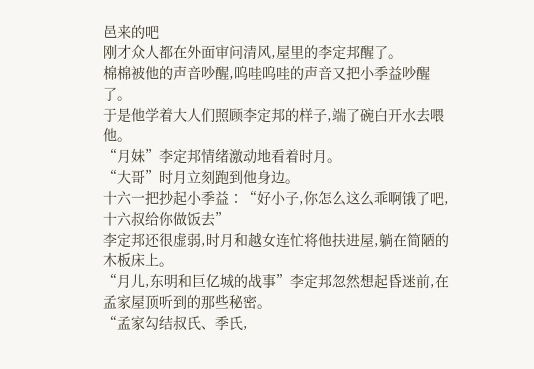邑来的吧
刚才众人都在外面审问清风,屋里的李定邦醒了。
棉棉被他的声音吵醒,呜哇呜哇的声音又把小季益吵醒了。
于是他学着大人们照顾李定邦的样子,端了碗白开水去喂他。
“月妹”李定邦情绪激动地看着时月。
“大哥”时月立刻跑到他身边。
十六一把抄起小季益∶“好小子,你怎么这么乖啊饿了吧,十六叔给你做饭去”
李定邦还很虚弱,时月和越女连忙将他扶进屋,躺在简陋的木板床上。
“月儿,东明和巨亿城的战事”李定邦忽然想起昏迷前,在孟家屋顶听到的那些秘密。
“孟家勾结叔氏、季氏,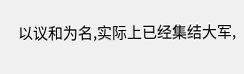以议和为名,实际上已经集结大军,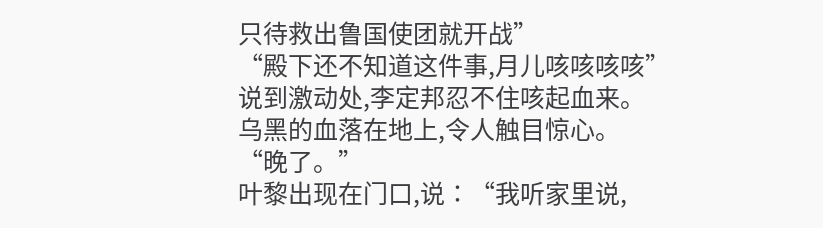只待救出鲁国使团就开战”
“殿下还不知道这件事,月儿咳咳咳咳”
说到激动处,李定邦忍不住咳起血来。
乌黑的血落在地上,令人触目惊心。
“晚了。”
叶黎出现在门口,说∶“我听家里说,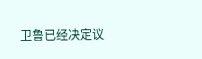卫鲁已经决定议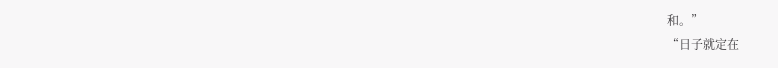和。”
“日子就定在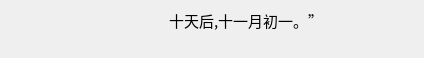十天后,十一月初一。”